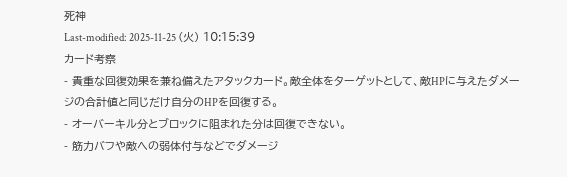死神
Last-modified: 2025-11-25 (火) 10:15:39
カード考察
- 貴重な回復効果を兼ね備えたアタックカード。敵全体をターゲットとして、敵HPに与えたダメージの合計値と同じだけ自分のHPを回復する。
- オーバーキル分とブロックに阻まれた分は回復できない。
- 筋力バフや敵への弱体付与などでダメージ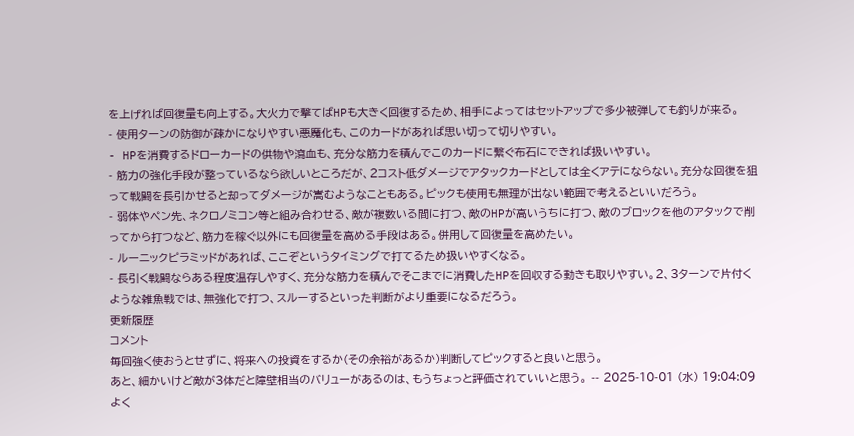を上げれば回復量も向上する。大火力で撃てばHPも大きく回復するため、相手によってはセットアップで多少被弾しても釣りが来る。
- 使用ターンの防御が疎かになりやすい悪魔化も、このカードがあれば思い切って切りやすい。
- HPを消費するドローカードの供物や瀉血も、充分な筋力を積んでこのカードに繋ぐ布石にできれば扱いやすい。
- 筋力の強化手段が整っているなら欲しいところだが、2コスト低ダメージでアタックカードとしては全くアテにならない。充分な回復を狙って戦闘を長引かせると却ってダメージが嵩むようなこともある。ピックも使用も無理が出ない範囲で考えるといいだろう。
- 弱体やペン先、ネクロノミコン等と組み合わせる、敵が複数いる間に打つ、敵のHPが高いうちに打つ、敵のブロックを他のアタックで削ってから打つなど、筋力を稼ぐ以外にも回復量を高める手段はある。併用して回復量を高めたい。
- ルーニックピラミッドがあれば、ここぞというタイミングで打てるため扱いやすくなる。
- 長引く戦闘ならある程度温存しやすく、充分な筋力を積んでそこまでに消費したHPを回収する動きも取りやすい。2、3ターンで片付くような雑魚戦では、無強化で打つ、スルーするといった判断がより重要になるだろう。
更新履歴
コメント
毎回強く使おうとせずに、将来への投資をするか(その余裕があるか)判断してピックすると良いと思う。
あと、細かいけど敵が3体だと障壁相当のバリューがあるのは、もうちょっと評価されていいと思う。 -- 2025-10-01 (水) 19:04:09
よく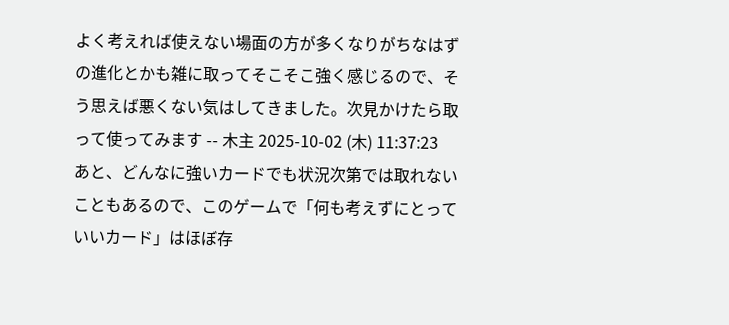よく考えれば使えない場面の方が多くなりがちなはずの進化とかも雑に取ってそこそこ強く感じるので、そう思えば悪くない気はしてきました。次見かけたら取って使ってみます -- 木主 2025-10-02 (木) 11:37:23
あと、どんなに強いカードでも状況次第では取れないこともあるので、このゲームで「何も考えずにとっていいカード」はほぼ存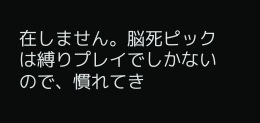在しません。脳死ピックは縛りプレイでしかないので、慣れてき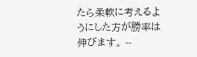たら柔軟に考えるようにした方が勝率は伸びます。 --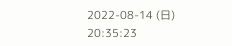2022-08-14 (日) 20:35:23